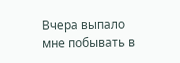Вчера выпало мне побывать в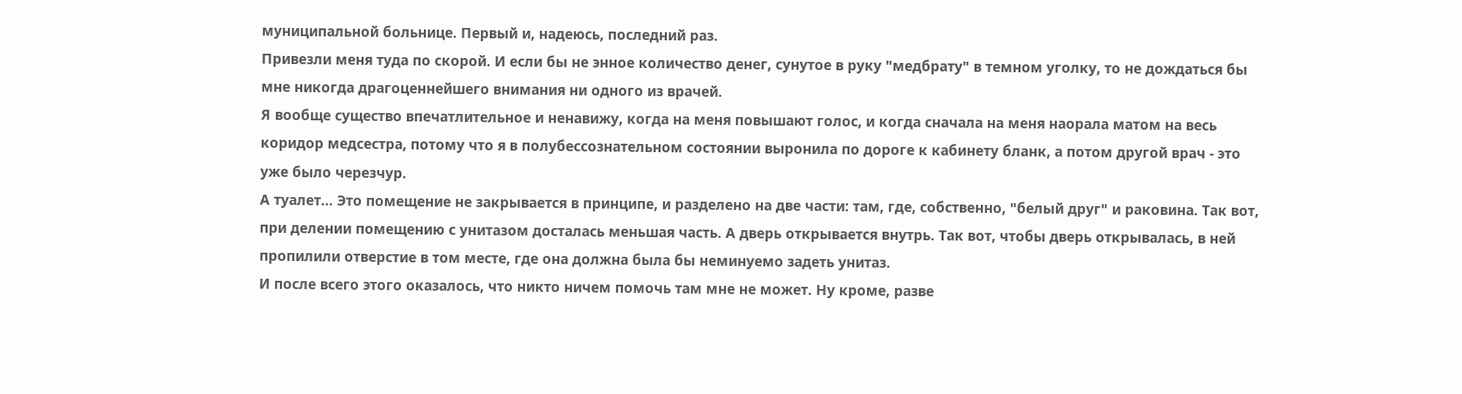муниципальной больнице. Первый и, надеюсь, последний раз.
Привезли меня туда по скорой. И если бы не энное количество денег, сунутое в руку "медбрату" в темном уголку, то не дождаться бы мне никогда драгоценнейшего внимания ни одного из врачей.
Я вообще существо впечатлительное и ненавижу, когда на меня повышают голос, и когда сначала на меня наорала матом на весь коридор медсестра, потому что я в полубессознательном состоянии выронила по дороге к кабинету бланк, а потом другой врач - это уже было черезчур.
А туалет... Это помещение не закрывается в принципе, и разделено на две части: там, где, собственно, "белый друг" и раковина. Так вот, при делении помещению с унитазом досталась меньшая часть. А дверь открывается внутрь. Так вот, чтобы дверь открывалась, в ней пропилили отверстие в том месте, где она должна была бы неминуемо задеть унитаз.
И после всего этого оказалось, что никто ничем помочь там мне не может. Ну кроме, разве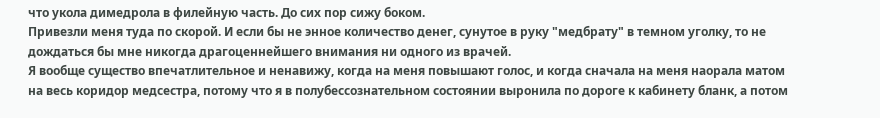что укола димедрола в филейную часть. До сих пор сижу боком.
Привезли меня туда по скорой. И если бы не энное количество денег, сунутое в руку "медбрату" в темном уголку, то не дождаться бы мне никогда драгоценнейшего внимания ни одного из врачей.
Я вообще существо впечатлительное и ненавижу, когда на меня повышают голос, и когда сначала на меня наорала матом на весь коридор медсестра, потому что я в полубессознательном состоянии выронила по дороге к кабинету бланк, а потом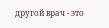другой врач - это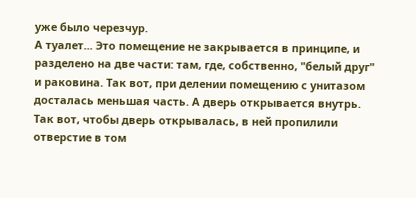уже было черезчур.
А туалет... Это помещение не закрывается в принципе, и разделено на две части: там, где, собственно, "белый друг" и раковина. Так вот, при делении помещению с унитазом досталась меньшая часть. А дверь открывается внутрь. Так вот, чтобы дверь открывалась, в ней пропилили отверстие в том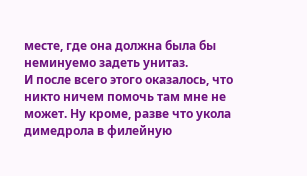месте, где она должна была бы неминуемо задеть унитаз.
И после всего этого оказалось, что никто ничем помочь там мне не может. Ну кроме, разве что укола димедрола в филейную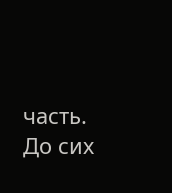часть. До сих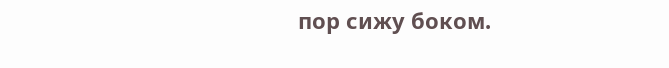пор сижу боком.